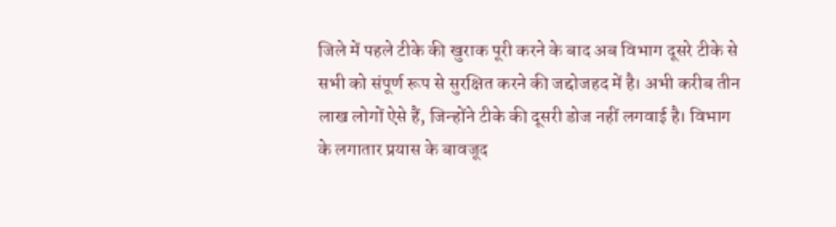जिले में पहले टीके की खुराक पूरी करने के बाद अब विभाग दूसरे टीके से सभी को संपूर्ण रूप से सुरक्षित करने की जद्दोजहद में है। अभी करीब तीन लाख लोगों ऐसे हैं, जिन्होंने टीके की दूसरी डोज नहीं लगवाई है। विभाग के लगातार प्रयास के बावजूद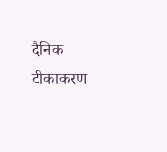दैनिक टीकाकरण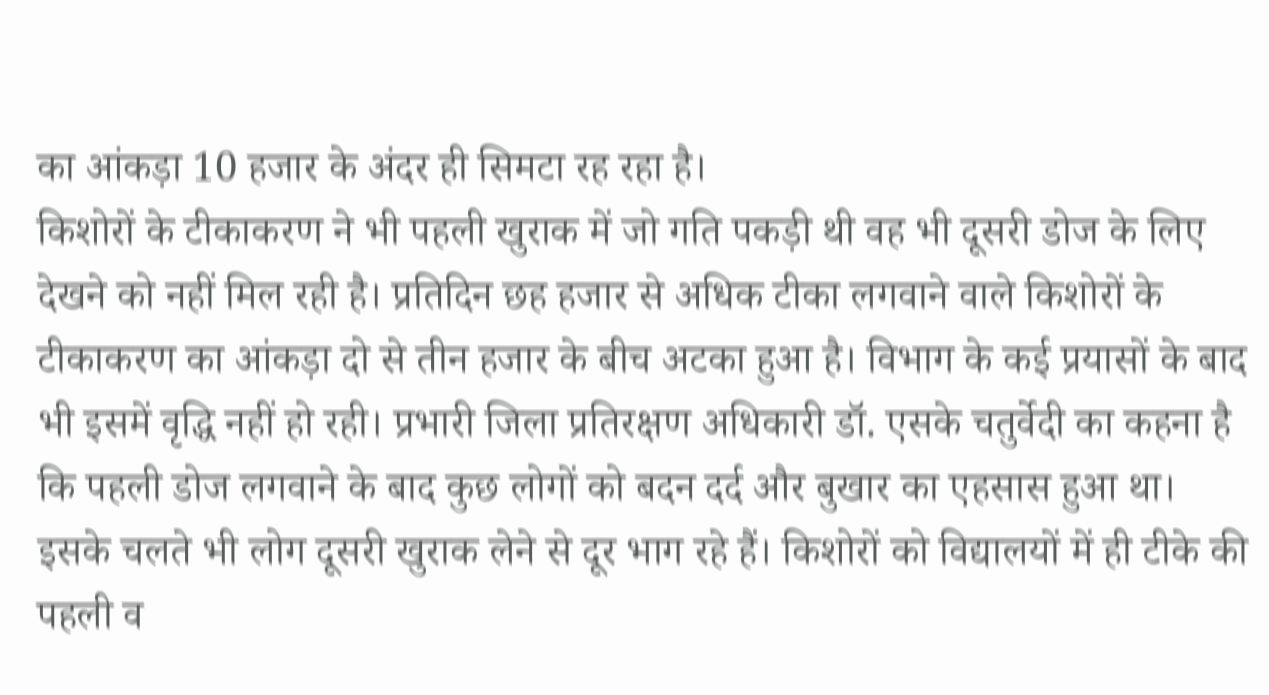का आंकड़ा 10 हजार के अंदर ही सिमटा रह रहा है।
किशोरों के टीकाकरण ने भी पहली खुराक में जो गति पकड़ी थी वह भी दूसरी डोज के लिए देखने को नहीं मिल रही है। प्रतिदिन छह हजार से अधिक टीका लगवाने वाले किशोरों के टीकाकरण का आंकड़ा दो से तीन हजार के बीच अटका हुआ है। विभाग के कई प्रयासों के बाद भी इसमें वृद्धि नहीं हो रही। प्रभारी जिला प्रतिरक्षण अधिकारी डॉ. एसके चतुर्वेदी का कहना है कि पहली डोज लगवाने के बाद कुछ लोगों को बदन दर्द और बुखार का एहसास हुआ था। इसके चलते भी लोग दूसरी खुराक लेने से दूर भाग रहे हैं। किशोरों को विद्यालयों में ही टीके की पहली व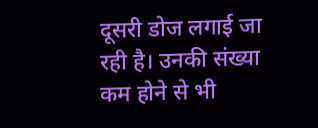दूसरी डोज लगाई जा रही है। उनकी संख्या कम होने से भी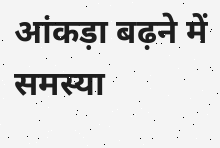आंकड़ा बढ़ने में समस्या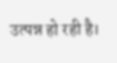उत्पन्न हो रही है।